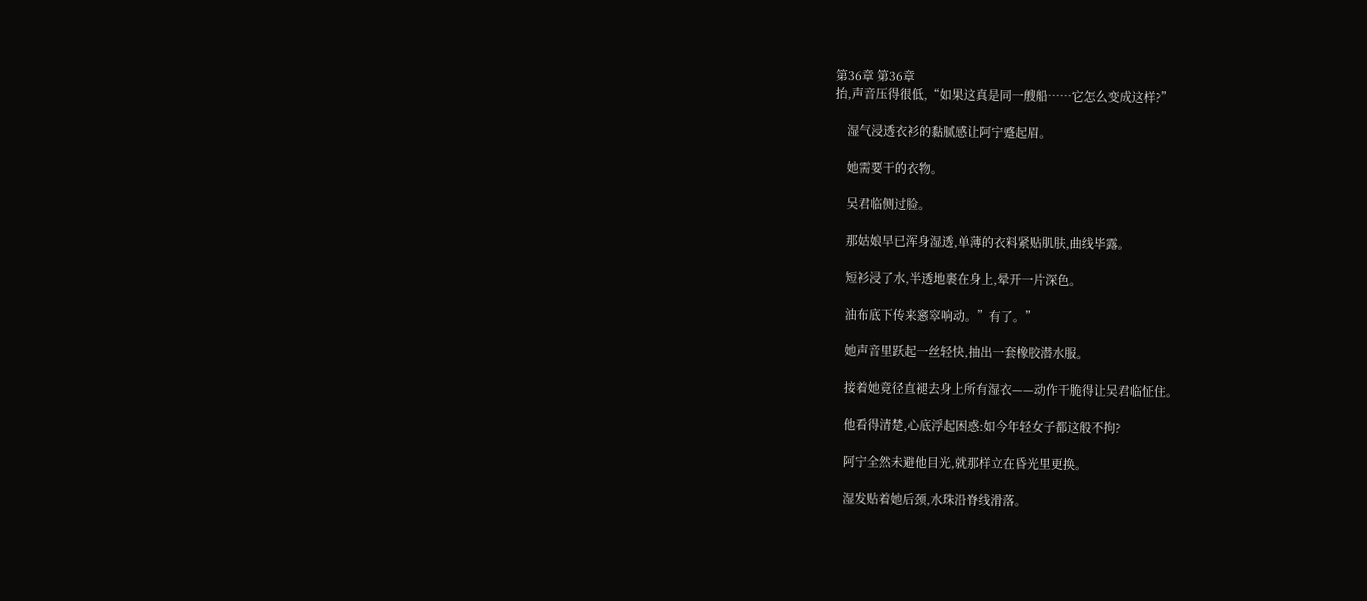第36章 第36章
抬,声音压得很低,“如果这真是同一艘船……它怎么变成这样?”

    湿气浸透衣衫的黏腻感让阿宁蹙起眉。

    她需要干的衣物。

    吴君临侧过脸。

    那姑娘早已浑身湿透,单薄的衣料紧贴肌肤,曲线毕露。

    短衫浸了水,半透地裹在身上,晕开一片深色。

    油布底下传来窸窣响动。”有了。”

    她声音里跃起一丝轻快,抽出一套橡胶潜水服。

    接着她竟径直褪去身上所有湿衣——动作干脆得让吴君临怔住。

    他看得清楚,心底浮起困惑:如今年轻女子都这般不拘?

    阿宁全然未避他目光,就那样立在昏光里更换。

    湿发贴着她后颈,水珠沿脊线滑落。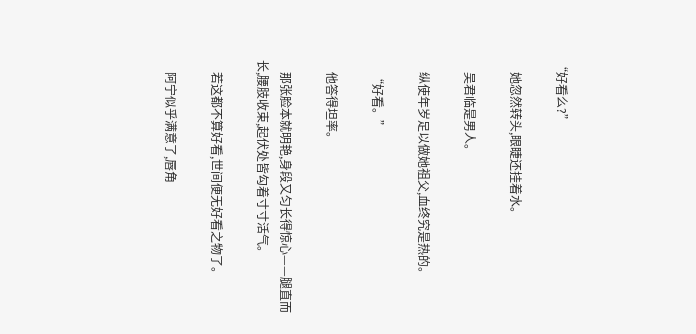“好看么?”

    她忽然转头,眼睫还挂着水。

    吴君临是男人。

    纵使年岁足以做她祖父,血终究是热的。

    “好看。”

    他答得坦率。

    那张脸本就明艳,身段又匀长得惊心——腿直而长,腰肢收束,起伏处皆勾着寸寸活气。

    若这都不算好看,世间便无好看之物了。

    阿宁似乎满意了,唇角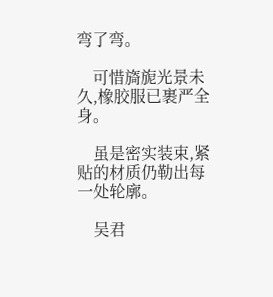弯了弯。

    可惜旖旎光景未久,橡胶服已裹严全身。

    虽是密实装束,紧贴的材质仍勒出每一处轮廓。

    吴君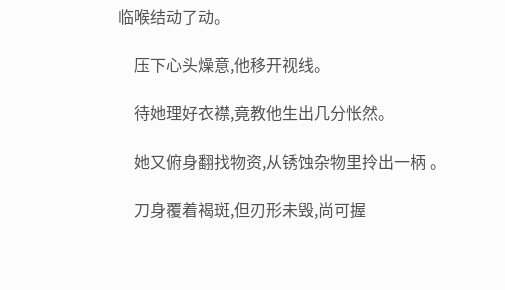临喉结动了动。

    压下心头燥意,他移开视线。

    待她理好衣襟,竟教他生出几分怅然。

    她又俯身翻找物资,从锈蚀杂物里拎出一柄 。

    刀身覆着褐斑,但刃形未毁,尚可握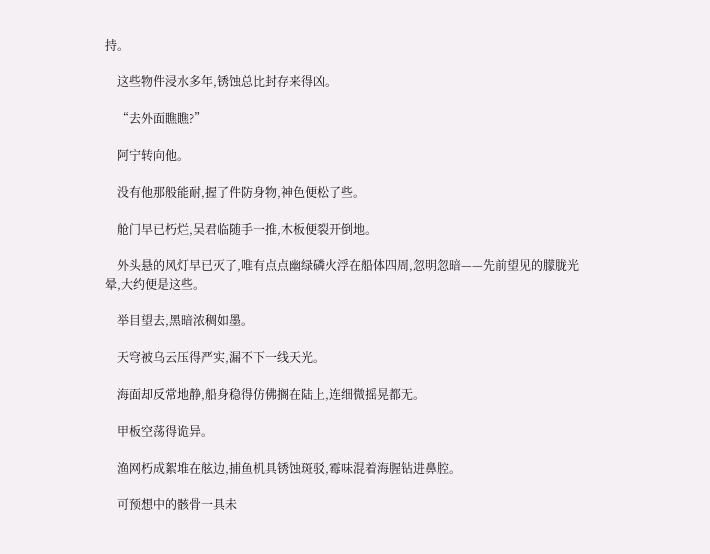持。

    这些物件浸水多年,锈蚀总比封存来得凶。

    “去外面瞧瞧?”

    阿宁转向他。

    没有他那般能耐,握了件防身物,神色便松了些。

    舱门早已朽烂,吴君临随手一推,木板便裂开倒地。

    外头悬的风灯早已灭了,唯有点点幽绿磷火浮在船体四周,忽明忽暗——先前望见的朦胧光晕,大约便是这些。

    举目望去,黑暗浓稠如墨。

    天穹被乌云压得严实,漏不下一线天光。

    海面却反常地静,船身稳得仿佛搁在陆上,连细微摇晃都无。

    甲板空荡得诡异。

    渔网朽成絮堆在舷边,捕鱼机具锈蚀斑驳,霉味混着海腥钻进鼻腔。

    可预想中的骸骨一具未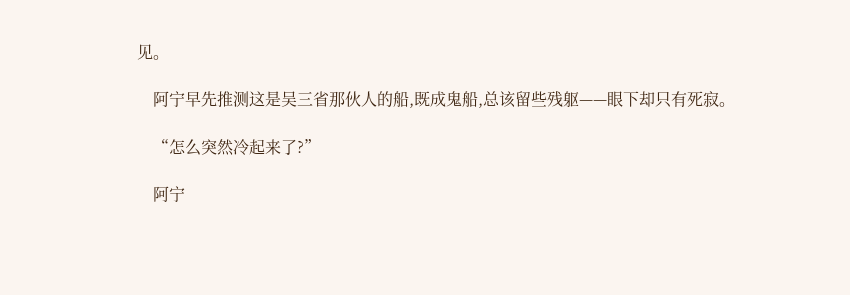见。

    阿宁早先推测这是吴三省那伙人的船,既成鬼船,总该留些残躯——眼下却只有死寂。

    “怎么突然冷起来了?”

    阿宁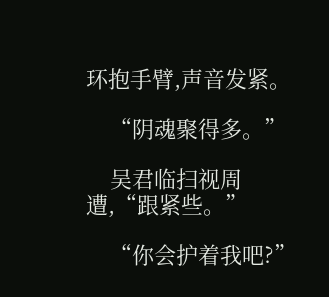环抱手臂,声音发紧。

    “阴魂聚得多。”

    吴君临扫视周遭,“跟紧些。”

    “你会护着我吧?”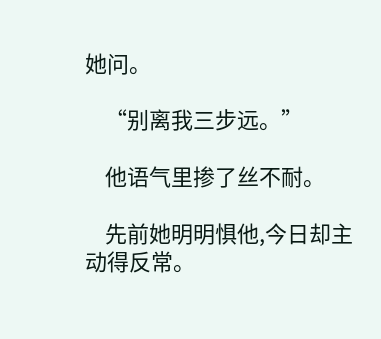她问。

    “别离我三步远。”

    他语气里掺了丝不耐。

    先前她明明惧他,今日却主动得反常。